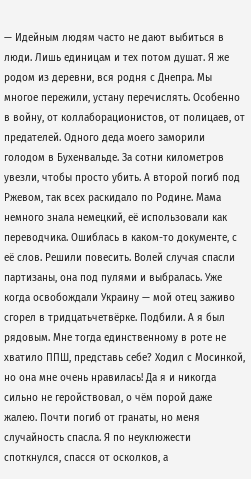— Идейным людям часто не дают выбиться в люди. Лишь единицам и тех потом душат. Я же родом из деревни, вся родня с Днепра. Мы многое пережили, устану перечислять. Особенно в войну, от коллаборационистов, от полицаев, от предателей. Одного деда моего заморили голодом в Бухенвальде. За сотни километров увезли, чтобы просто убить. А второй погиб под Ржевом, так всех раскидало по Родине. Мама немного знала немецкий, её использовали как переводчика. Ошиблась в каком-то документе, с её слов. Решили повесить. Волей случая спасли партизаны, она под пулями и выбралась. Уже когда освобождали Украину — мой отец заживо сгорел в тридцатьчетвёрке. Подбили. А я был рядовым. Мне тогда единственному в роте не хватило ППШ, представь себе? Ходил с Мосинкой, но она мне очень нравилась! Да я и никогда сильно не геройствовал, о чём порой даже жалею. Почти погиб от гранаты, но меня случайность спасла. Я по неуклюжести споткнулся, спасся от осколков, а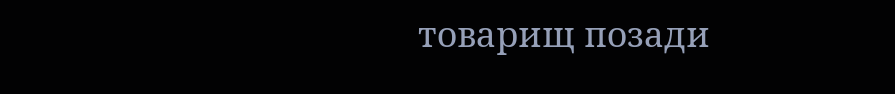товарищ позади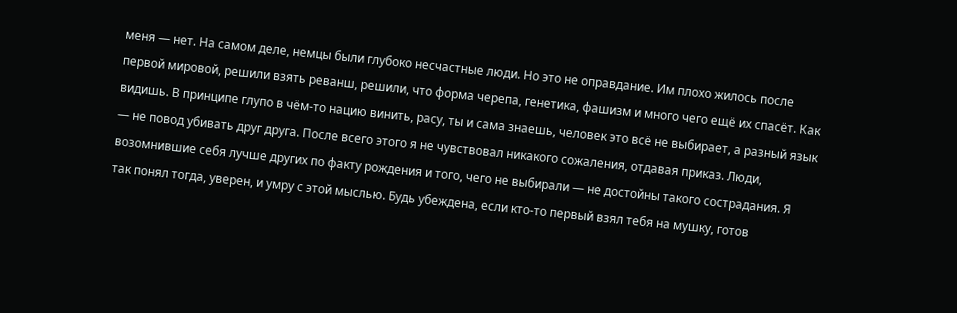меня — нет. На самом деле, немцы были глубоко несчастные люди. Но это не оправдание. Им плохо жилось после первой мировой, решили взять реванш, решили, что форма черепа, генетика, фашизм и много чего ещё их спасёт. Как видишь. В принципе глупо в чём-то нацию винить, расу, ты и сама знаешь, человек это всё не выбирает, а разный язык — не повод убивать друг друга. После всего этого я не чувствовал никакого сожаления, отдавая приказ. Люди, возомнившие себя лучше других по факту рождения и того, чего не выбирали — не достойны такого сострадания. Я так понял тогда, уверен, и умру с этой мыслью. Будь убеждена, если кто-то первый взял тебя на мушку, готов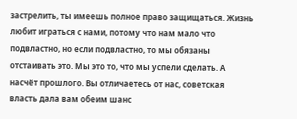застрелить, ты имеешь полное право защищаться. Жизнь любит играться с нами, потому что нам мало что подвластно, но если подвластно, то мы обязаны отстаивать это. Мы это то, что мы успели сделать. А насчёт прошлого. Вы отличаетесь от нас, советская власть дала вам обеим шанс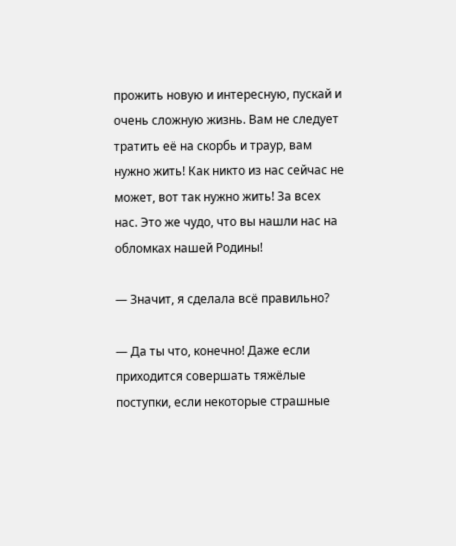прожить новую и интересную, пускай и очень сложную жизнь. Вам не следует тратить её на скорбь и траур, вам нужно жить! Как никто из нас сейчас не может, вот так нужно жить! За всех нас. Это же чудо, что вы нашли нас на обломках нашей Родины!

— Значит, я сделала всё правильно?

— Да ты что, конечно! Даже если приходится совершать тяжёлые поступки, если некоторые страшные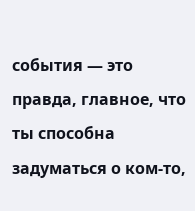события — это правда, главное, что ты способна задуматься о ком-то,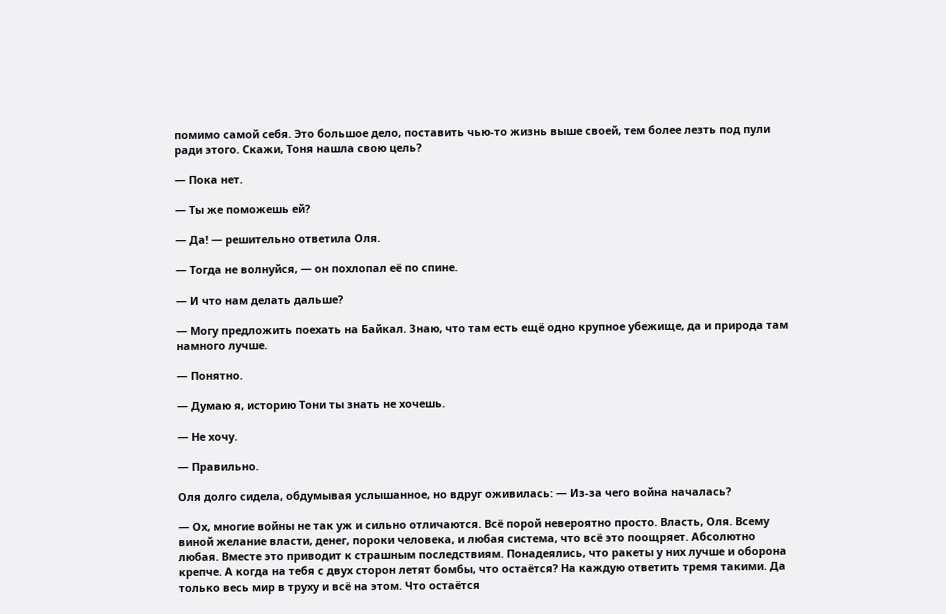помимо самой себя. Это большое дело, поставить чью-то жизнь выше своей, тем более лезть под пули ради этого. Скажи, Тоня нашла свою цель?

— Пока нет.

— Ты же поможешь ей?

— Да! — решительно ответила Оля.

— Тогда не волнуйся, — он похлопал её по спине.

— И что нам делать дальше?

— Могу предложить поехать на Байкал. Знаю, что там есть ещё одно крупное убежище, да и природа там намного лучше.

— Понятно.

— Думаю я, историю Тони ты знать не хочешь.

— Не хочу.

— Правильно.

Оля долго сидела, обдумывая услышанное, но вдруг оживилась: — Из-за чего война началась?

— Ох, многие войны не так уж и сильно отличаются. Всё порой невероятно просто. Власть, Оля. Всему виной желание власти, денег, пороки человека, и любая система, что всё это поощряет. Абсолютно любая. Вместе это приводит к страшным последствиям. Понадеялись, что ракеты у них лучше и оборона крепче. А когда на тебя с двух сторон летят бомбы, что остаётся? На каждую ответить тремя такими. Да только весь мир в труху и всё на этом. Что остаётся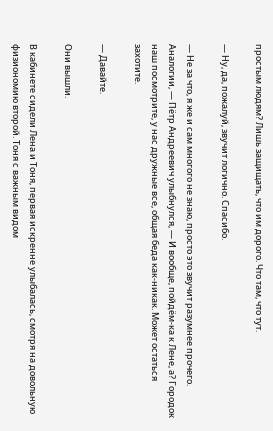простым людям? Лишь защищать, что им дорого. Что там, что тут.

— Ну, да, пожалуй, звучит логично. Спасибо.

— Не за что, я же и сам многого не знаю, просто это звучит разумнее прочего. Аналогии, — Пётр Андреевич улыбнулся, — И вообще, пойдём-ка к Лене, а? Городок наш посмотрите, у нас дружные все, общая беда как-никак. Может остаться захотите.

— Давайте.

Они вышли.

В кабинете сидели Лена и Тоня, первая искренне улыбалась, смотря на довольную физиономию второй. Тоня с важным видом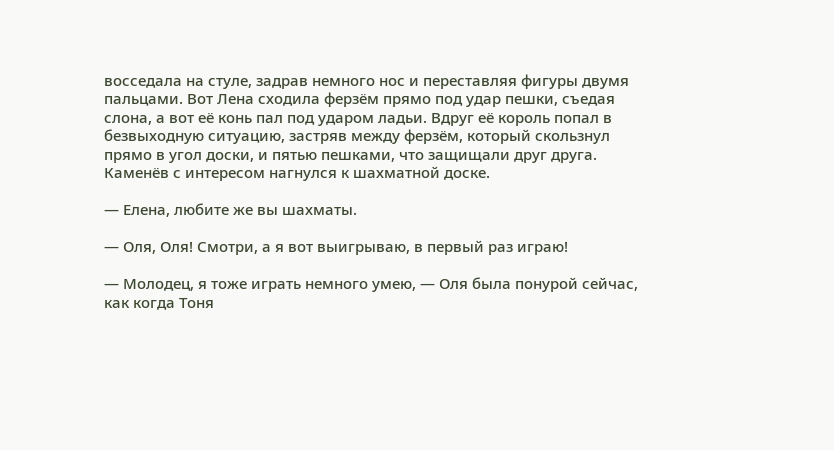восседала на стуле, задрав немного нос и переставляя фигуры двумя пальцами. Вот Лена сходила ферзём прямо под удар пешки, съедая слона, а вот её конь пал под ударом ладьи. Вдруг её король попал в безвыходную ситуацию, застряв между ферзём, который скользнул прямо в угол доски, и пятью пешками, что защищали друг друга. Каменёв с интересом нагнулся к шахматной доске.

— Елена, любите же вы шахматы.

— Оля, Оля! Смотри, а я вот выигрываю, в первый раз играю!

— Молодец, я тоже играть немного умею, — Оля была понурой сейчас, как когда Тоня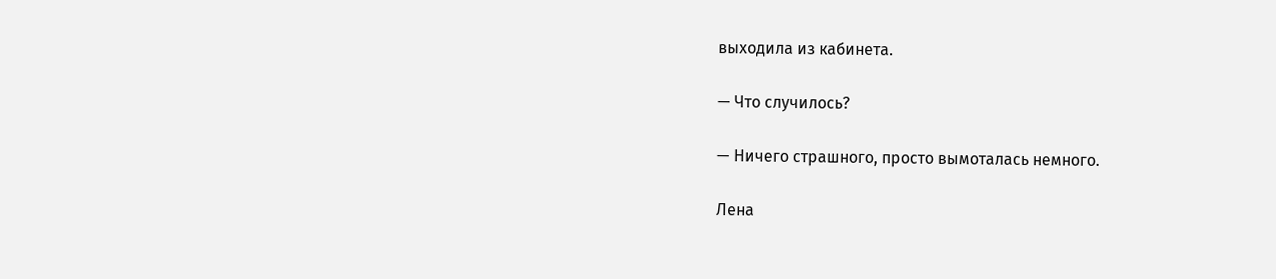выходила из кабинета.

— Что случилось?

— Ничего страшного, просто вымоталась немного.

Лена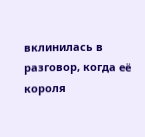вклинилась в разговор, когда её короля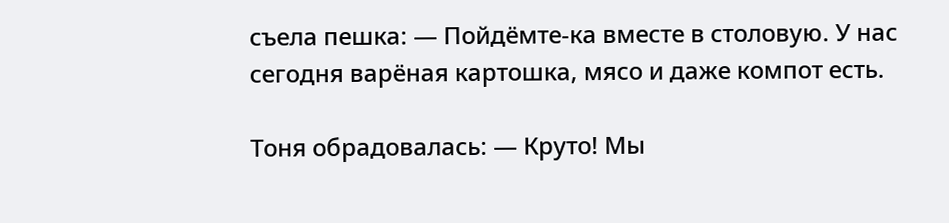съела пешка: — Пойдёмте-ка вместе в столовую. У нас сегодня варёная картошка, мясо и даже компот есть.

Тоня обрадовалась: — Круто! Мы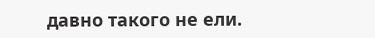давно такого не ели.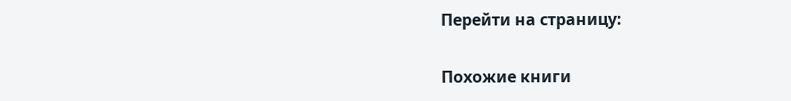Перейти на страницу:

Похожие книги